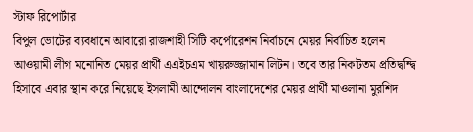স্টাফ রিপোর্টার
বিপুল ভোটের ব্যবধানে আবারো রাজশাহী সিটি কর্পোরেশন নির্বাচনে মেয়র নির্বাচিত হলেন আওয়ামী লীগ মনোনিত মেয়র প্রার্থী এএইচএম খায়রুজ্জামান লিটন। তবে তার নিকটতম প্রতিদ্বন্দ্বি হিসাবে এবার স্থান করে নিয়েছে ইসলামী আন্দোলন বাংলাদেশের মেয়র প্রার্থী মাওলানা মুরশিদ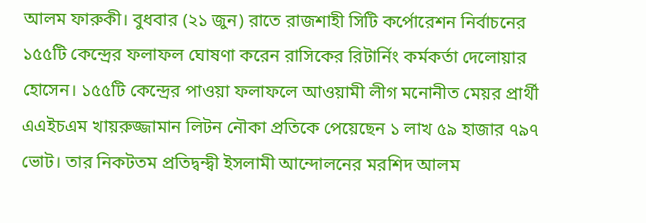আলম ফারুকী। বুধবার (২১ জুন) রাতে রাজশাহী সিটি কর্পোরেশন নির্বাচনের ১৫৫টি কেন্দ্রের ফলাফল ঘোষণা করেন রাসিকের রিটার্নিং কর্মকর্তা দেলোয়ার হোসেন। ১৫৫টি কেন্দ্রের পাওয়া ফলাফলে আওয়ামী লীগ মনোনীত মেয়র প্রার্থী এএইচএম খায়রুজ্জামান লিটন নৌকা প্রতিকে পেয়েছেন ১ লাখ ৫৯ হাজার ৭৯৭ ভোট। তার নিকটতম প্রতিদ্বন্দ্বী ইসলামী আন্দোলনের মরশিদ আলম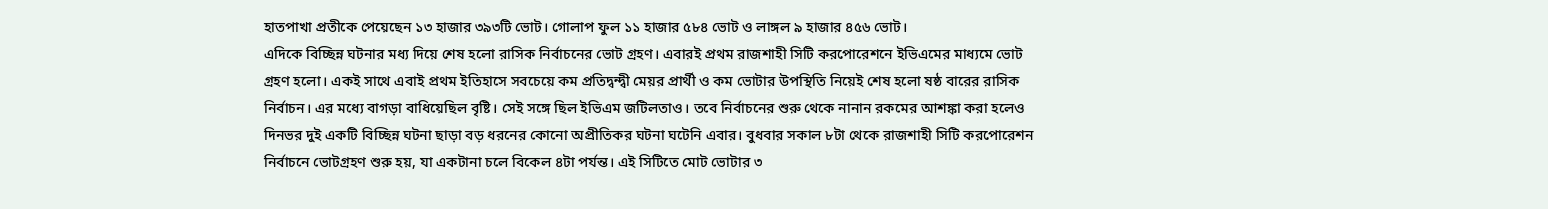হাতপাখা প্রতীকে পেয়েছেন ১৩ হাজার ৩৯৩টি ভোট। গোলাপ ফুল ১১ হাজার ৫৮৪ ভোট ও লাঙ্গল ৯ হাজার ৪৫৬ ভোট।
এদিকে বিচ্ছিন্ন ঘটনার মধ্য দিয়ে শেষ হলো রাসিক নির্বাচনের ভোট গ্রহণ। এবারই প্রথম রাজশাহী সিটি করপোরেশনে ইভিএমের মাধ্যমে ভোট গ্রহণ হলো। একই সাথে এবাই প্রথম ইতিহাসে সবচেয়ে কম প্রতিদ্বন্দ্বী মেয়র প্রার্থী ও কম ভোটার উপস্থিতি নিয়েই শেষ হলো ষষ্ঠ বারের রাসিক নির্বাচন। এর মধ্যে বাগড়া বাধিয়েছিল বৃষ্টি। সেই সঙ্গে ছিল ইভিএম জটিলতাও। তবে নির্বাচনের শুরু থেকে নানান রকমের আশঙ্কা করা হলেও দিনভর দুই একটি বিচ্ছিন্ন ঘটনা ছাড়া বড় ধরনের কোনো অপ্রীতিকর ঘটনা ঘটেনি এবার। বুধবার সকাল ৮টা থেকে রাজশাহী সিটি করপোরেশন নির্বাচনে ভোটগ্রহণ শুরু হয়, যা একটানা চলে বিকেল ৪টা পর্যন্ত। এই সিটিতে মোট ভোটার ৩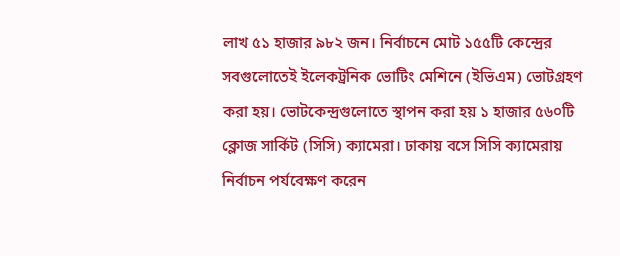লাখ ৫১ হাজার ৯৮২ জন। নির্বাচনে মোট ১৫৫টি কেন্দ্রের সবগুলোতেই ইলেকট্রনিক ভোটিং মেশিনে (ইভিএম) ভোটগ্রহণ করা হয়। ভোটকেন্দ্রগুলোতে স্থাপন করা হয় ১ হাজার ৫৬০টি ক্লোজ সার্কিট (সিসি) ক্যামেরা। ঢাকায় বসে সিসি ক্যামেরায় নির্বাচন পর্যবেক্ষণ করেন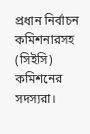প্রধান নির্বাচন কমিশনারসহ (সিইসি) কমিশনের সদস্যরা।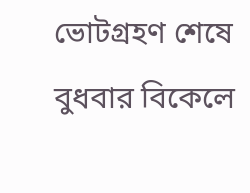ভোটগ্রহণ শেষে বুধবার বিকেলে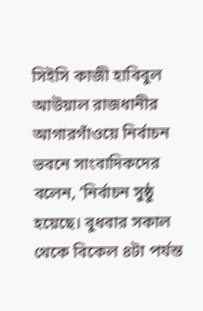সিইসি কাজী হাবিবুল আউয়াল রাজধানীর আগারগাঁওয়ে নির্বাচন ভবনে সাংবাদিকদের বলেন, ‘নির্বাচন সুষ্ঠু হয়েছে। বুধবার সকাল থেকে বিকেল ৪টা পর্যন্ত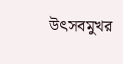উৎসবমুখর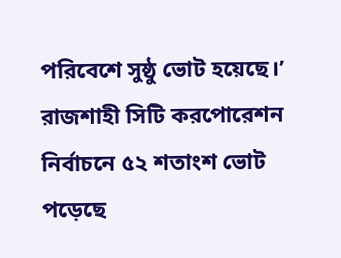পরিবেশে সুষ্ঠু ভোট হয়েছে।’ রাজশাহী সিটি করপোরেশন নির্বাচনে ৫২ শতাংশ ভোট পড়েছে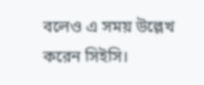বলেও এ সময় উল্লেখ করেন সিইসি।